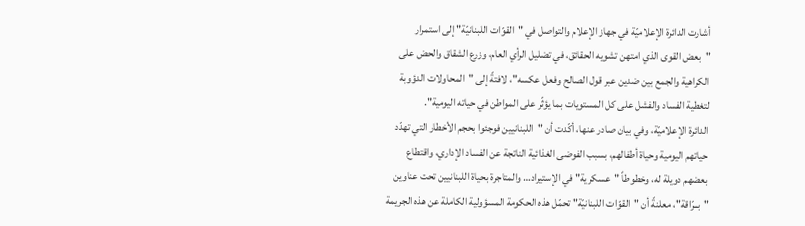أشارت الدائرة الإعلاميّة في جهاز الإعلام والتواصل في "القوّات اللبنانيّة" إلى استمرار "بعض القوى الذي امتهن تشويه الحقائق، في تضليل الرأي العام، وزرع الشقاق والحض على الكراهية والجمع بين ضدين عبر قول الصالح وفعل عكسه"، لافتةً إلى "المحاولات الدؤوبة لتغطية الفساد والفشل على كل المستويات بما يؤثّر على المواطن في حياته اليومية".
الدائرة الإعلاميّة، وفي بيان صادر عنها، أكّدت أن "اللبنانيين فوجئوا بحجم الأخطار التي تهدّد حياتهم اليومية وحياة أطفالهم، بسبب الفوضى الغذائية الناتجة عن الفساد الإداري، واقتطاع بعضهم دويلة له، وخطوطاً "عسكرية" في الإستيراد… والمتاجرة بحياة اللبنانيين تحت عناوين "بــرّاقة"، معلنةً أن "القوّات اللبنانيّة" تحمّل هذه الحكومة المسؤولية الكاملة عن هذه الجريمة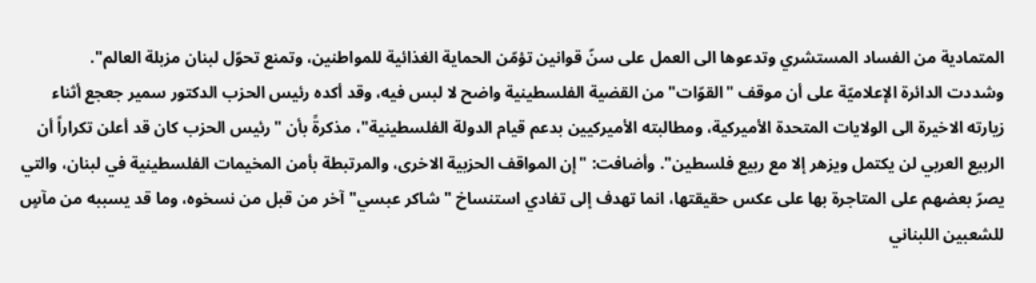المتمادية من الفساد المستشري وتدعوها الى العمل على سنّ قوانين تؤمّن الحماية الغذائية للمواطنين، وتمنع تحوّل لبنان مزبلة العالم".
وشددت الدائرة الإعلاميّة على أن موقف "القوّات" من القضية الفلسطينية واضح لا لبس فيه، وقد أكده رئيس الحزب الدكتور سمير جعجع أثناء زيارته الاخيرة الى الولايات المتحدة الأميركية، ومطالبته الأميركيين بدعم قيام الدولة الفلسطينية"، مذكرةً بأن "رئيس الحزب كان قد أعلن تكراراً أن الربيع العربي لن يكتمل ويزهر إلا مع ربيع فلسطين". وأضافت: "إن المواقف الحزبية الاخرى، والمرتبطة بأمن المخيمات الفلسطينية في لبنان، والتي يصرّ بعضهم على المتاجرة بها على عكس حقيقتها، انما تهدف إلى تفادي استنساخ "شاكر عبسي" آخر من قبل من نسخوه، وما قد يسببه من مآسٍ للشعبين اللبناني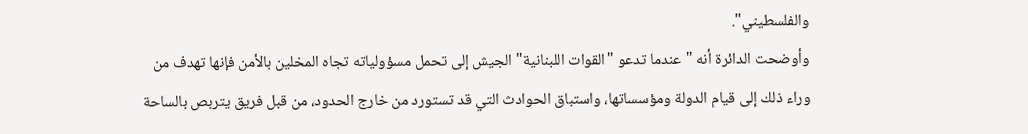والفلسطيني".
وأوضحت الدائرة أنه "عندما تدعو "القوات اللبنانية" الجيش إلى تحمل مسؤولياته تجاه المخلين بالأمن فإنها تهدف من وراء ذلك إلى قيام الدولة ومؤسساتها، واستباق الحوادث التي قد تستورد من خارج الحدود، من قبل فريق يتربص بالساحة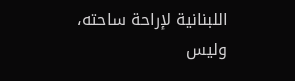اللبنانية لإراحة ساحته، وليس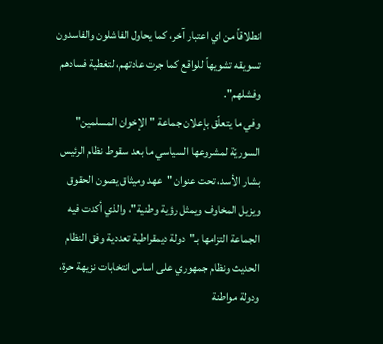انطلاقاً من اي اعتبار آخر، كما يحاول الفاشلون والفاسدون تسويقه تشويهاً للواقع كما جرت عادتهم، لتغطية فسادهم وفشلهم".
وفي ما يتعلّق بإعلان جماعة "الإخوان المسلمين" السوريّة لمشروعها السياسي ما بعد سقوط نظام الرئيس بشار الأسد، تحت عنوان "عهد وميثاق يصون الحقوق ويزيل المخاوف ويمثل رؤية وطنية"، والذي أكدت فيه الجماعة التزامها بـ"دولة ديمقراطية تعددية وفق النظام الحديث ونظام جمهوري على اساس انتخابات نزيهة حرة، ودولة مواطنة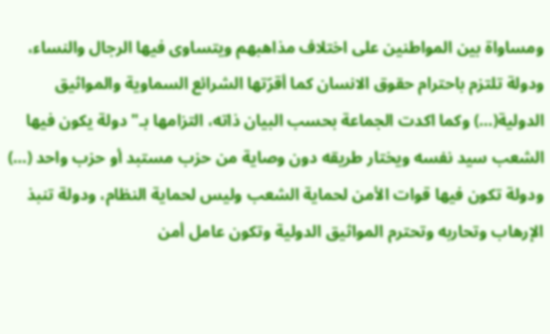ومساواة بين المواطنين على اختلاف مذاهبهم ويتساوى فيها الرجال والنساء، ودولة تلتزم باحترام حقوق الانسان كما أقرّتها الشرائع السماوية والمواثيق الدولية(…) وكما اكدت الجماعة بحسب البيان ذاته، التزامها بـ"دولة يكون فيها الشعب سيد نفسه ويختار طريقه دون وصاية من حزب مستبد أو حزب واحد (…) ودولة تكون فيها قوات الأمن لحماية الشعب وليس لحماية النظام، ودولة تنبذ الإرهاب وتحاربه وتحترم المواثيق الدولية وتكون عامل أمن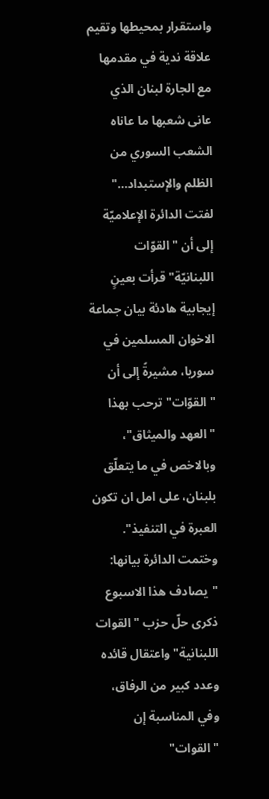واستقرار بمحيطها وتقيم علاقة ندية في مقدمها مع الجارة لبنان الذي عانى شعبها ما عاناه الشعب السوري من الظلم والإستبداد…" لفتت الدائرة الإعلاميّة إلى أن "القوّات اللبنانيّة" قرأت بعينٍ إيجابية هادئة بيان جماعة الاخوان المسلمين في سوريا، مشيرةً إلى أن "القوّات" ترحب بهذا "العهد والميثاق"، وبالاخص في ما يتعلّق بلبنان، على امل ان تكون العبرة في التنفيذ".
وختمت الدائرة بيانها: "يصادف هذا الاسبوع ذكرى حلّ حزب "القوات اللبنانية" واعتقال قائده وعدد كبير من الرفاق، وفي المناسبة إن "القوات"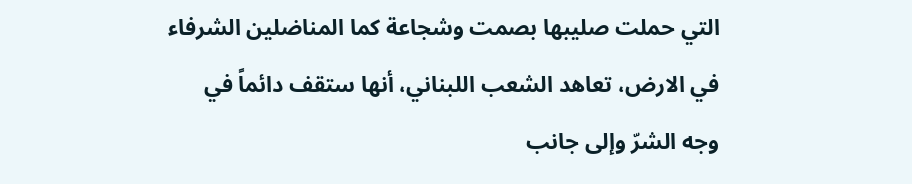التي حملت صليبها بصمت وشجاعة كما المناضلين الشرفاء في الارض، تعاهد الشعب اللبناني، أنها ستقف دائماً في وجه الشرّ وإلى جانب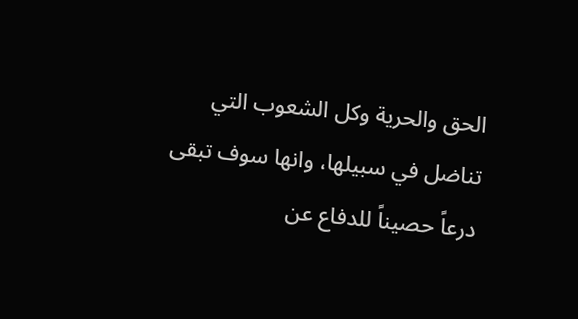الحق والحرية وكل الشعوب التي تناضل في سبيلها، وانها سوف تبقى درعاً حصيناً للدفاع عن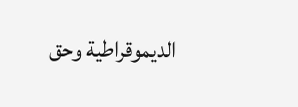الديموقراطية وحق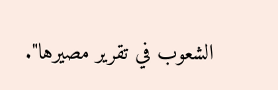الشعوب في تقرير مصيرها".